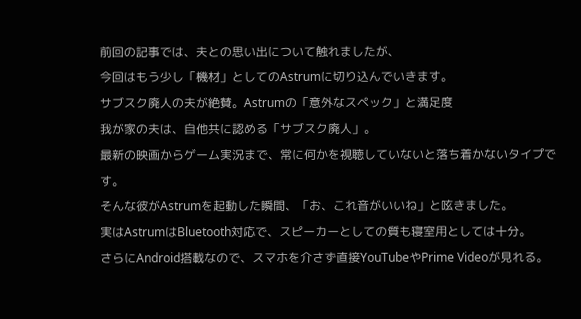前回の記事では、夫との思い出について触れましたが、
今回はもう少し「機材」としてのAstrumに切り込んでいきます。
サブスク廃人の夫が絶賛。Astrumの「意外なスペック」と満足度
我が家の夫は、自他共に認める「サブスク廃人」。
最新の映画からゲーム実況まで、常に何かを視聴していないと落ち着かないタイプです。
そんな彼がAstrumを起動した瞬間、「お、これ音がいいね」と呟きました。
実はAstrumはBluetooth対応で、スピーカーとしての質も寝室用としては十分。
さらにAndroid搭載なので、スマホを介さず直接YouTubeやPrime Videoが見れる。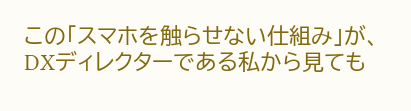この「スマホを触らせない仕組み」が、DXディレクターである私から見ても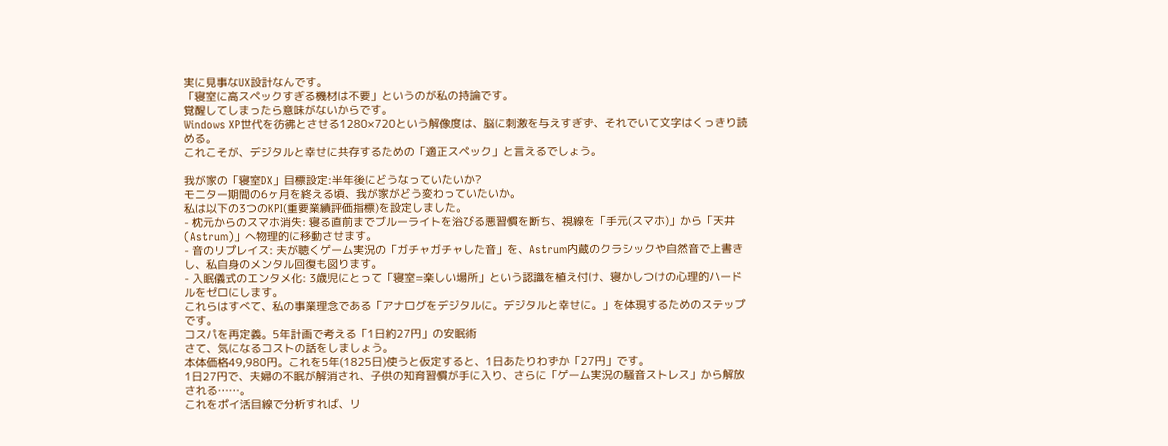実に見事なUX設計なんです。
「寝室に高スペックすぎる機材は不要」というのが私の持論です。
覚醒してしまったら意味がないからです。
Windows XP世代を彷彿とさせる1280×720という解像度は、脳に刺激を与えすぎず、それでいて文字はくっきり読める。
これこそが、デジタルと幸せに共存するための「適正スペック」と言えるでしょう。

我が家の「寝室DX」目標設定:半年後にどうなっていたいか?
モニター期間の6ヶ月を終える頃、我が家がどう変わっていたいか。
私は以下の3つのKPI(重要業績評価指標)を設定しました。
- 枕元からのスマホ消失: 寝る直前までブルーライトを浴びる悪習慣を断ち、視線を「手元(スマホ)」から「天井(Astrum)」へ物理的に移動させます。
- 音のリプレイス: 夫が聴くゲーム実況の「ガチャガチャした音」を、Astrum内蔵のクラシックや自然音で上書きし、私自身のメンタル回復も図ります。
- 入眠儀式のエンタメ化: 3歳児にとって「寝室=楽しい場所」という認識を植え付け、寝かしつけの心理的ハードルをゼロにします。
これらはすべて、私の事業理念である「アナログをデジタルに。デジタルと幸せに。」を体現するためのステップです。
コスパを再定義。5年計画で考える「1日約27円」の安眠術
さて、気になるコストの話をしましょう。
本体価格49,980円。これを5年(1825日)使うと仮定すると、1日あたりわずか「27円」です。
1日27円で、夫婦の不眠が解消され、子供の知育習慣が手に入り、さらに「ゲーム実況の騒音ストレス」から解放される……。
これをポイ活目線で分析すれば、リ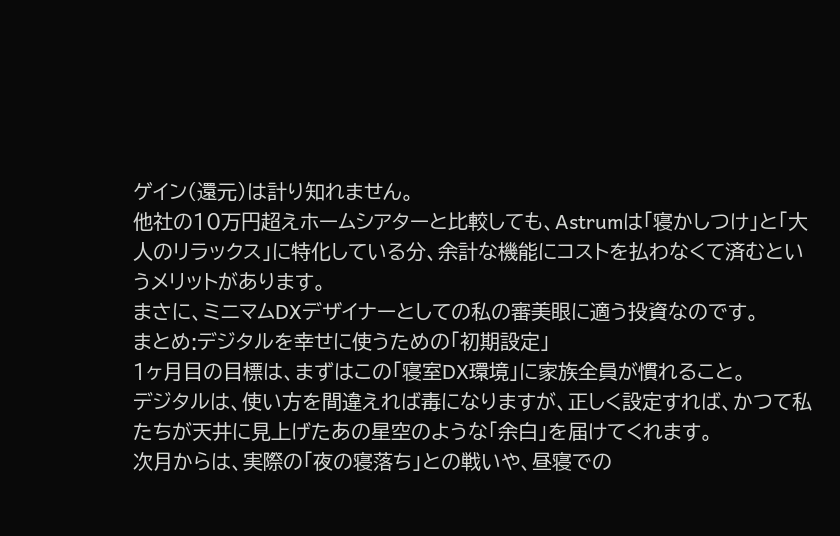ゲイン(還元)は計り知れません。
他社の10万円超えホームシアターと比較しても、Astrumは「寝かしつけ」と「大人のリラックス」に特化している分、余計な機能にコストを払わなくて済むというメリットがあります。
まさに、ミニマムDXデザイナーとしての私の審美眼に適う投資なのです。
まとめ:デジタルを幸せに使うための「初期設定」
1ヶ月目の目標は、まずはこの「寝室DX環境」に家族全員が慣れること。
デジタルは、使い方を間違えれば毒になりますが、正しく設定すれば、かつて私たちが天井に見上げたあの星空のような「余白」を届けてくれます。
次月からは、実際の「夜の寝落ち」との戦いや、昼寝での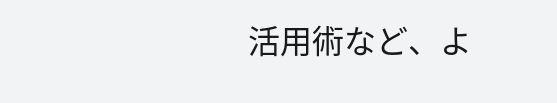活用術など、よ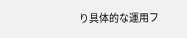り具体的な運用フ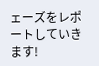ェーズをレポートしていきます!